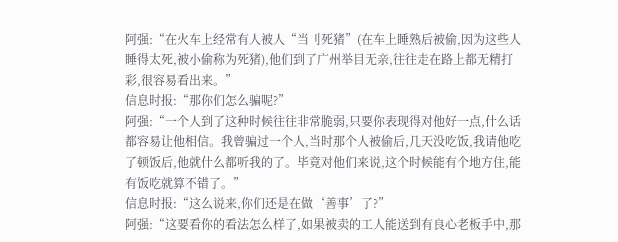阿强:“在火车上经常有人被人“当刂死猪”(在车上睡熟后被偷,因为这些人睡得太死,被小偷称为死猪),他们到了广州举目无亲,往往走在路上都无精打彩,很容易看出来。”
信息时报:“那你们怎么骗呢?”
阿强:“一个人到了这种时候往往非常脆弱,只要你表现得对他好一点,什么话都容易让他相信。我曾骗过一个人,当时那个人被偷后,几天没吃饭,我请他吃了顿饭后,他就什么都听我的了。毕竟对他们来说,这个时候能有个地方住,能有饭吃就算不错了。”
信息时报:“这么说来,你们还是在做‘善事’了?”
阿强:“这要看你的看法怎么样了,如果被卖的工人能送到有良心老板手中,那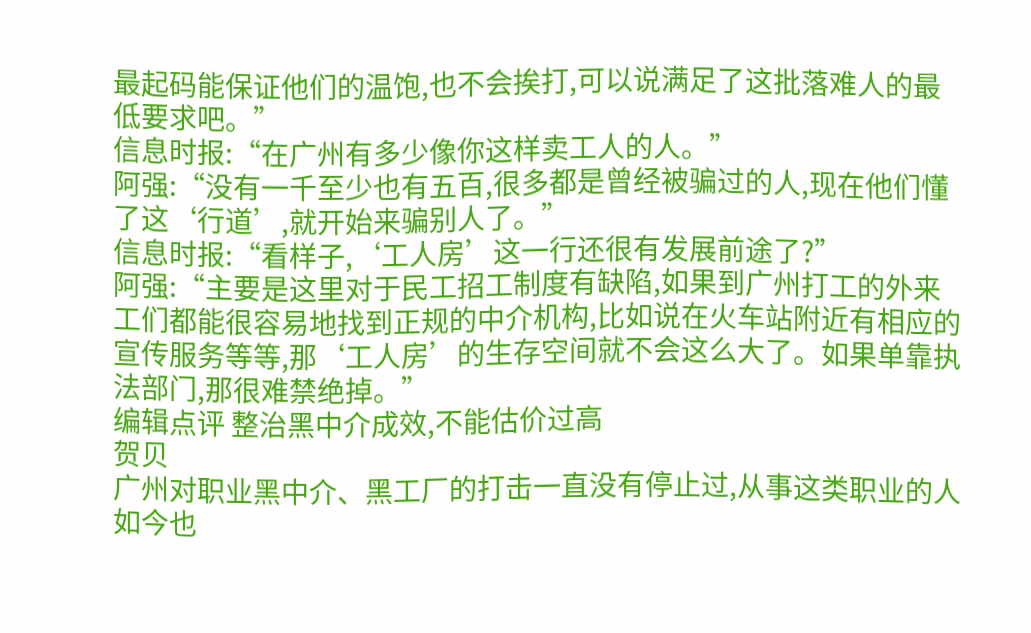最起码能保证他们的温饱,也不会挨打,可以说满足了这批落难人的最低要求吧。”
信息时报:“在广州有多少像你这样卖工人的人。”
阿强:“没有一千至少也有五百,很多都是曾经被骗过的人,现在他们懂了这‘行道’,就开始来骗别人了。”
信息时报:“看样子,‘工人房’这一行还很有发展前途了?”
阿强:“主要是这里对于民工招工制度有缺陷,如果到广州打工的外来工们都能很容易地找到正规的中介机构,比如说在火车站附近有相应的宣传服务等等,那‘工人房’的生存空间就不会这么大了。如果单靠执法部门,那很难禁绝掉。”
编辑点评 整治黑中介成效,不能估价过高
贺贝
广州对职业黑中介、黑工厂的打击一直没有停止过,从事这类职业的人如今也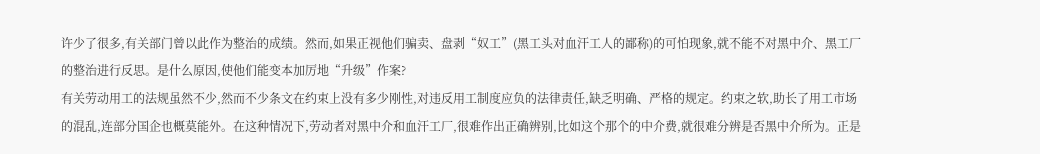许少了很多,有关部门曾以此作为整治的成绩。然而,如果正视他们骗卖、盘剥“奴工”(黑工头对血汗工人的鄙称)的可怕现象,就不能不对黑中介、黑工厂的整治进行反思。是什么原因,使他们能变本加厉地“升级”作案?
有关劳动用工的法规虽然不少,然而不少条文在约束上没有多少刚性,对违反用工制度应负的法律责任,缺乏明确、严格的规定。约束之软,助长了用工市场的混乱,连部分国企也概莫能外。在这种情况下,劳动者对黑中介和血汗工厂,很难作出正确辨别,比如这个那个的中介费,就很难分辨是否黑中介所为。正是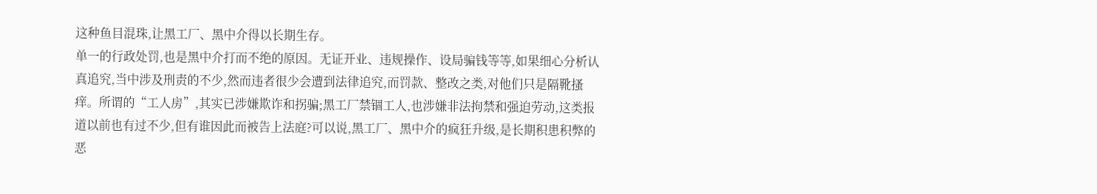这种鱼目混珠,让黑工厂、黑中介得以长期生存。
单一的行政处罚,也是黑中介打而不绝的原因。无证开业、违规操作、设局骗钱等等,如果细心分析认真追究,当中涉及刑责的不少,然而违者很少会遭到法律追究,而罚款、整改之类,对他们只是隔靴搔痒。所谓的“工人房”,其实已涉嫌欺诈和拐骗;黑工厂禁锢工人,也涉嫌非法拘禁和强迫劳动,这类报道以前也有过不少,但有谁因此而被告上法庭?可以说,黑工厂、黑中介的疯狂升级,是长期积患积弊的恶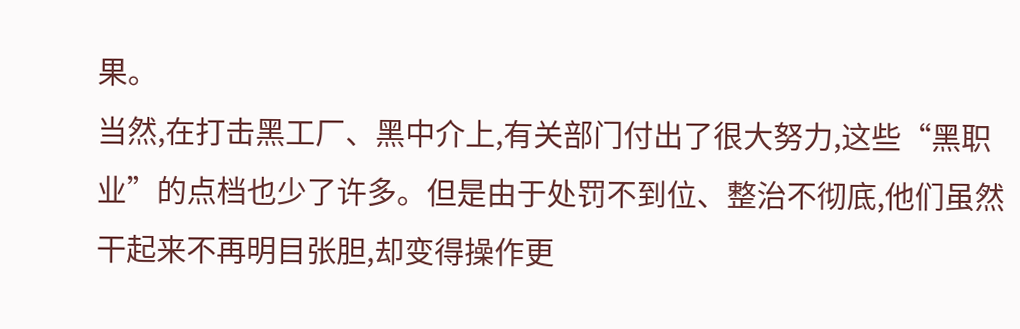果。
当然,在打击黑工厂、黑中介上,有关部门付出了很大努力,这些“黑职业”的点档也少了许多。但是由于处罚不到位、整治不彻底,他们虽然干起来不再明目张胆,却变得操作更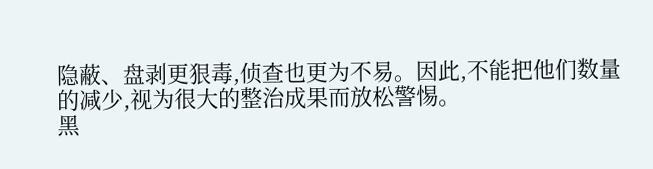隐蔽、盘剥更狠毒,侦查也更为不易。因此,不能把他们数量的减少,视为很大的整治成果而放松警惕。
黑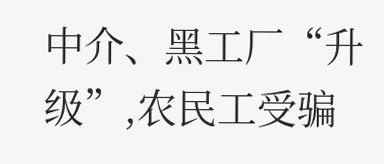中介、黑工厂“升级”,农民工受骗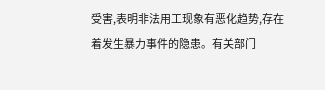受害,表明非法用工现象有恶化趋势,存在着发生暴力事件的隐患。有关部门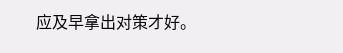应及早拿出对策才好。